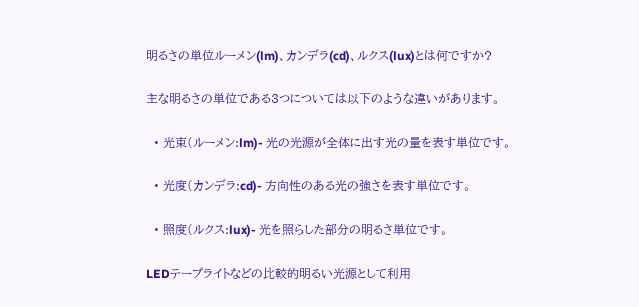明るさの単位ルーメン(lm)、カンデラ(cd)、ルクス(lux)とは何ですか?

主な明るさの単位である3つについては以下のような違いがあります。

  • 光束(ルーメン:lm)- 光の光源が全体に出す光の量を表す単位です。

  • 光度(カンデラ:cd)- 方向性のある光の強さを表す単位です。

  • 照度(ルクス:lux)- 光を照らした部分の明るさ単位です。

LEDテープライトなどの⽐較的明るい光源として利用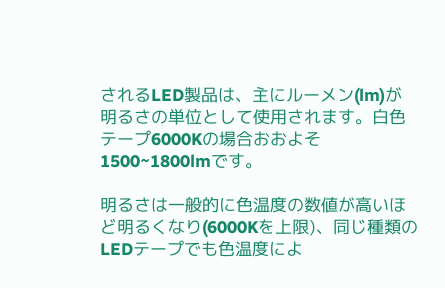されるLED製品は、主にルーメン(lm)が明るさの単位として使用されます。白色テープ6000Kの場合おおよそ1500~1800lmです。

明るさは一般的に色温度の数値が高いほど明るくなり(6000Kを上限)、同じ種類のLEDテープでも色温度によ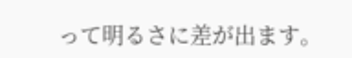って明るさに差が出ます。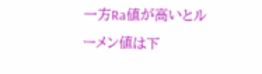一方Ra値が高いとルーメン値は下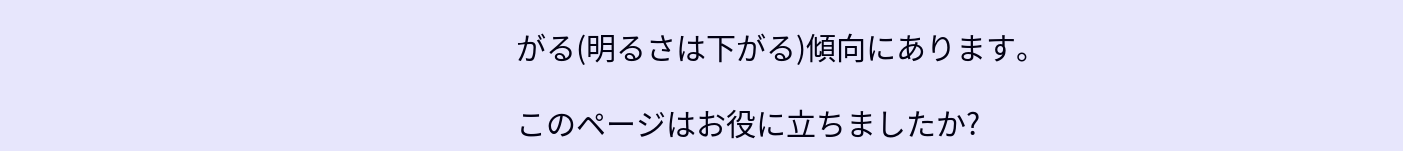がる(明るさは下がる)傾向にあります。

このページはお役に立ちましたか?